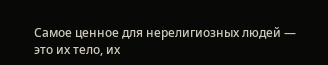Самое ценное для нерелигиозных людей — это их тело, их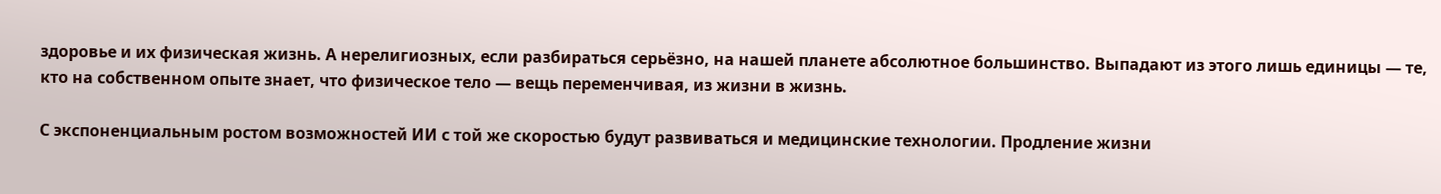здоровье и их физическая жизнь. А нерелигиозных, если разбираться серьёзно, на нашей планете абсолютное большинство. Выпадают из этого лишь единицы — те, кто на собственном опыте знает, что физическое тело — вещь переменчивая, из жизни в жизнь.

С экспоненциальным ростом возможностей ИИ с той же скоростью будут развиваться и медицинские технологии. Продление жизни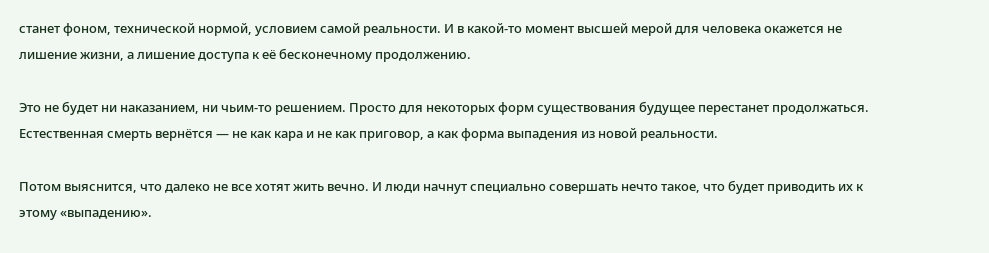станет фоном, технической нормой, условием самой реальности. И в какой-то момент высшей мерой для человека окажется не лишение жизни, а лишение доступа к её бесконечному продолжению.

Это не будет ни наказанием, ни чьим-то решением. Просто для некоторых форм существования будущее перестанет продолжаться. Естественная смерть вернётся — не как кара и не как приговор, а как форма выпадения из новой реальности.

Потом выяснится, что далеко не все хотят жить вечно. И люди начнут специально совершать нечто такое, что будет приводить их к этому «выпадению».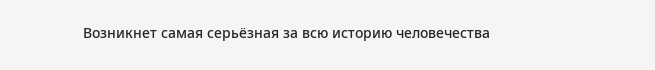Возникнет самая серьёзная за всю историю человечества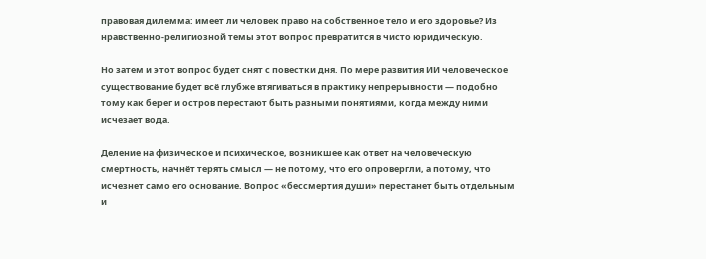правовая дилемма: имеет ли человек право на собственное тело и его здоровье? Из нравственно-религиозной темы этот вопрос превратится в чисто юридическую.

Но затем и этот вопрос будет снят с повестки дня. По мере развития ИИ человеческое существование будет всё глубже втягиваться в практику непрерывности — подобно тому как берег и остров перестают быть разными понятиями, когда между ними исчезает вода.

Деление на физическое и психическое, возникшее как ответ на человеческую смертность, начнёт терять смысл — не потому, что его опровергли, а потому, что исчезнет само его основание. Вопрос «бессмертия души» перестанет быть отдельным и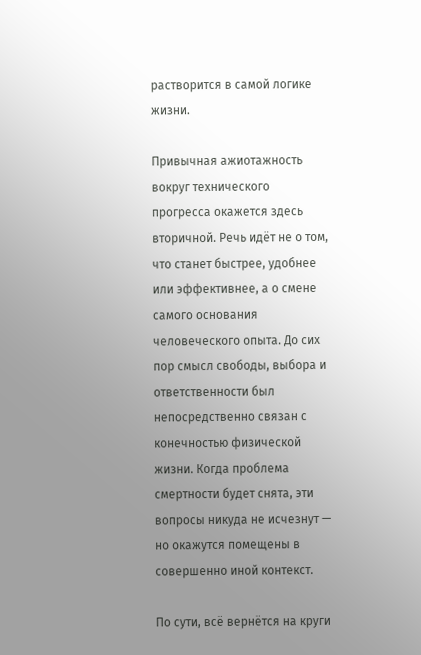растворится в самой логике жизни.

Привычная ажиотажность вокруг технического прогресса окажется здесь вторичной. Речь идёт не о том, что станет быстрее, удобнее или эффективнее, а о смене самого основания человеческого опыта. До сих пор смысл свободы, выбора и ответственности был непосредственно связан с конечностью физической жизни. Когда проблема смертности будет снята, эти вопросы никуда не исчезнут — но окажутся помещены в совершенно иной контекст.

По сути, всё вернётся на круги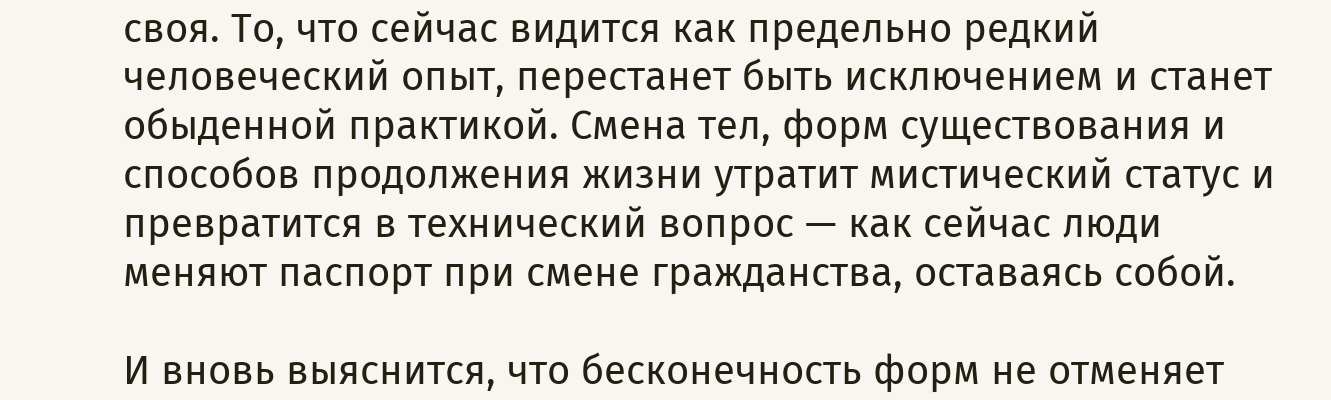своя. То, что сейчас видится как предельно редкий человеческий опыт, перестанет быть исключением и станет обыденной практикой. Смена тел, форм существования и способов продолжения жизни утратит мистический статус и превратится в технический вопрос — как сейчас люди меняют паспорт при смене гражданства, оставаясь собой.

И вновь выяснится, что бесконечность форм не отменяет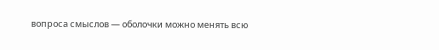вопроса смыслов — оболочки можно менять всю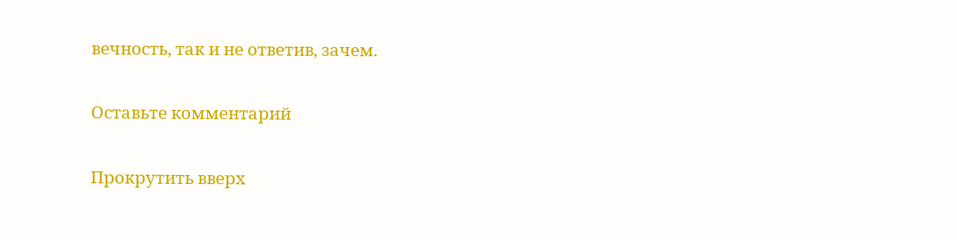вечность, так и не ответив, зачем.

Оставьте комментарий

Прокрутить вверх